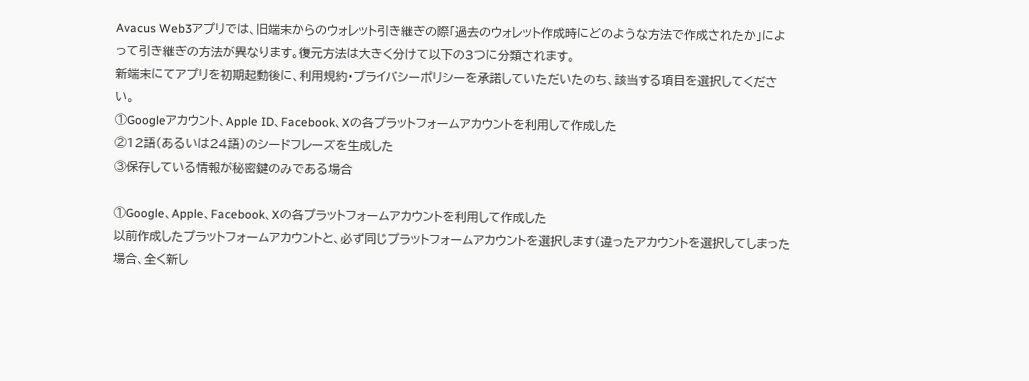Avacus Web3アプリでは、旧端末からのウォレット引き継ぎの際「過去のウォレット作成時にどのような方法で作成されたか」によって引き継ぎの方法が異なります。復元方法は大きく分けて以下の3つに分類されます。
新端末にてアプリを初期起動後に、利用規約・プライバシーポリシーを承諾していただいたのち、該当する項目を選択してください。
①Googleアカウント、Apple ID、Facebook、Xの各プラットフォームアカウントを利用して作成した
②12語(あるいは24語)のシードフレーズを生成した
③保存している情報が秘密鍵のみである場合

①Google、Apple、Facebook、Xの各プラットフォームアカウントを利用して作成した
以前作成したプラットフォームアカウントと、必ず同じプラットフォームアカウントを選択します(違ったアカウントを選択してしまった場合、全く新し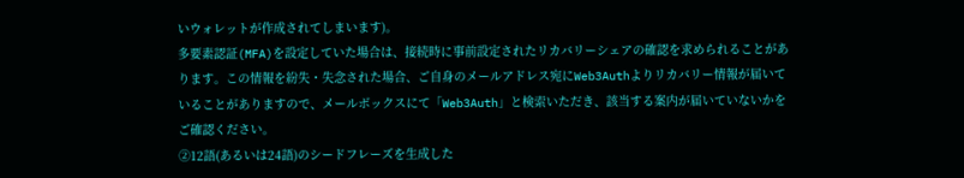いウォレットが作成されてしまいます)。
多要素認証(MFA)を設定していた場合は、接続時に事前設定されたリカバリーシェアの確認を求められることがあります。この情報を紛失・失念された場合、ご自身のメールアドレス宛にWeb3Authよりリカバリー情報が届いていることがありますので、メールボックスにて「Web3Auth」と検索いただき、該当する案内が届いていないかをご確認ください。
②12語(あるいは24語)のシードフレーズを生成した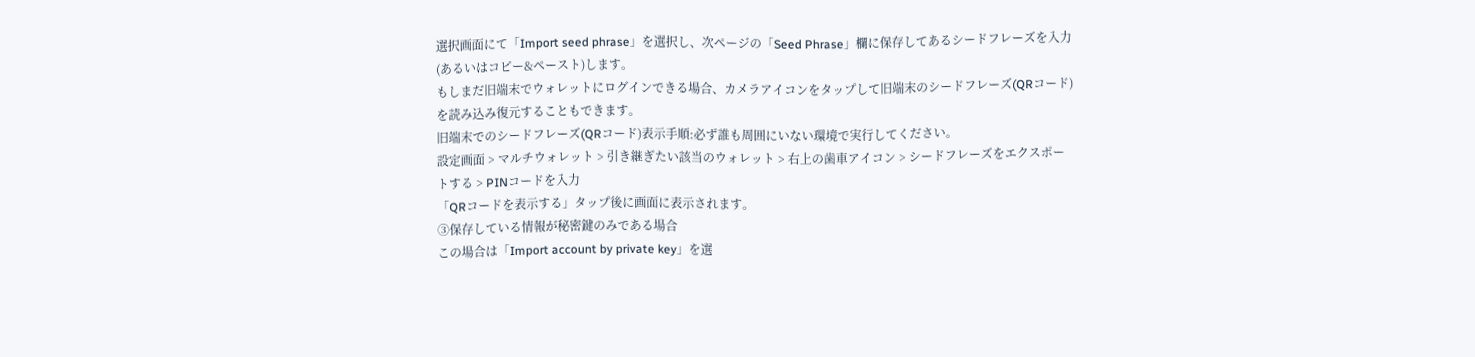選択画面にて「Import seed phrase」を選択し、次ページの「Seed Phrase」欄に保存してあるシードフレーズを入力(あるいはコピー&ペースト)します。
もしまだ旧端末でウォレットにログインできる場合、カメラアイコンをタップして旧端末のシードフレーズ(QRコード)を読み込み復元することもできます。
旧端末でのシードフレーズ(QRコード)表示手順:必ず誰も周囲にいない環境で実行してください。
設定画面 > マルチウォレット > 引き継ぎたい該当のウォレット > 右上の歯車アイコン > シードフレーズをエクスポートする > PINコードを入力
「QRコードを表示する」タップ後に画面に表示されます。
③保存している情報が秘密鍵のみである場合
この場合は「Import account by private key」を選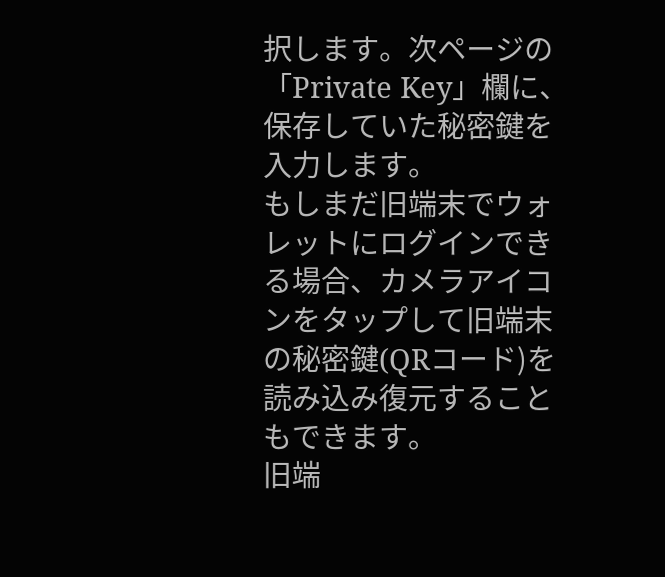択します。次ページの「Private Key」欄に、保存していた秘密鍵を入力します。
もしまだ旧端末でウォレットにログインできる場合、カメラアイコンをタップして旧端末の秘密鍵(QRコード)を読み込み復元することもできます。
旧端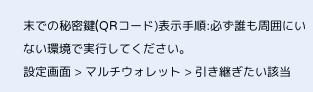末での秘密鍵(QRコード)表示手順:必ず誰も周囲にいない環境で実行してください。
設定画面 > マルチウォレット > 引き継ぎたい該当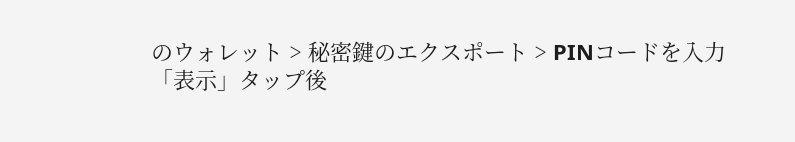のウォレット > 秘密鍵のエクスポート > PINコードを入力
「表示」タップ後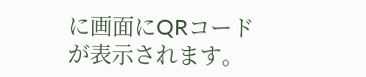に画面にQRコードが表示されます。